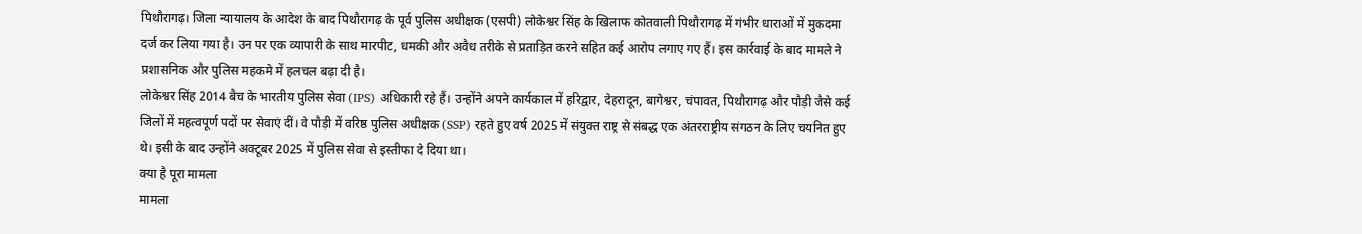पिथौरागढ़। जिला न्यायालय के आदेश के बाद पिथौरागढ़ के पूर्व पुलिस अधीक्षक (एसपी) लोकेश्वर सिंह के खिलाफ कोतवाली पिथौरागढ़ में गंभीर धाराओं में मुकदमा दर्ज कर लिया गया है। उन पर एक व्यापारी के साथ मारपीट, धमकी और अवैध तरीके से प्रताड़ित करने सहित कई आरोप लगाए गए हैं। इस कार्रवाई के बाद मामले ने प्रशासनिक और पुलिस महकमे में हलचल बढ़ा दी है।
लोकेश्वर सिंह 2014 बैच के भारतीय पुलिस सेवा (IPS) अधिकारी रहे हैं। उन्होंने अपने कार्यकाल में हरिद्वार, देहरादून, बागेश्वर, चंपावत, पिथौरागढ़ और पौड़ी जैसे कई जिलों में महत्वपूर्ण पदों पर सेवाएं दीं। वे पौड़ी में वरिष्ठ पुलिस अधीक्षक (SSP) रहते हुए वर्ष 2025 में संयुक्त राष्ट्र से संबद्ध एक अंतरराष्ट्रीय संगठन के लिए चयनित हुए थे। इसी के बाद उन्होंने अक्टूबर 2025 में पुलिस सेवा से इस्तीफा दे दिया था।
क्या है पूरा मामला
मामला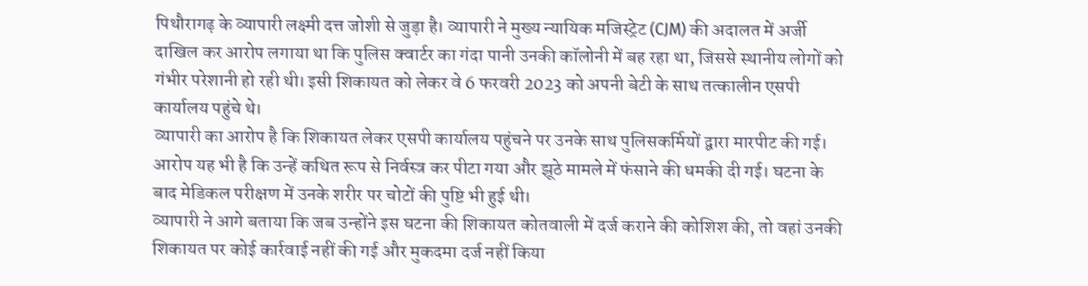पिथौरागढ़ के व्यापारी लक्ष्मी दत्त जोशी से जुड़ा है। व्यापारी ने मुख्य न्यायिक मजिस्ट्रेट (CJM) की अदालत में अर्जी दाखिल कर आरोप लगाया था कि पुलिस क्वार्टर का गंदा पानी उनकी कॉलोनी में बह रहा था, जिससे स्थानीय लोगों को गंभीर परेशानी हो रही थी। इसी शिकायत को लेकर वे 6 फरवरी 2023 को अपनी बेटी के साथ तत्कालीन एसपी कार्यालय पहुंचे थे।
व्यापारी का आरोप है कि शिकायत लेकर एसपी कार्यालय पहुंचने पर उनके साथ पुलिसकर्मियों द्वारा मारपीट की गई। आरोप यह भी है कि उन्हें कथित रूप से निर्वस्त्र कर पीटा गया और झूठे मामले में फंसाने की धमकी दी गई। घटना के बाद मेडिकल परीक्षण में उनके शरीर पर चोटों की पुष्टि भी हुई थी।
व्यापारी ने आगे बताया कि जब उन्होंने इस घटना की शिकायत कोतवाली में दर्ज कराने की कोशिश की, तो वहां उनकी शिकायत पर कोई कार्रवाई नहीं की गई और मुकदमा दर्ज नहीं किया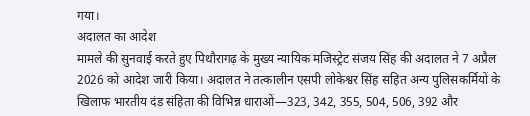गया।
अदालत का आदेश
मामले की सुनवाई करते हुए पिथौरागढ़ के मुख्य न्यायिक मजिस्ट्रेट संजय सिंह की अदालत ने 7 अप्रैल 2026 को आदेश जारी किया। अदालत ने तत्कालीन एसपी लोकेश्वर सिंह सहित अन्य पुलिसकर्मियों के खिलाफ भारतीय दंड संहिता की विभिन्न धाराओं—323, 342, 355, 504, 506, 392 और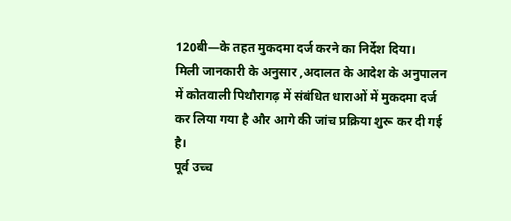120बी—के तहत मुकदमा दर्ज करने का निर्देश दिया।
मिली जानकारी के अनुसार ,अदालत के आदेश के अनुपालन में कोतवाली पिथौरागढ़ में संबंधित धाराओं में मुकदमा दर्ज कर लिया गया है और आगे की जांच प्रक्रिया शुरू कर दी गई है।
पूर्व उच्च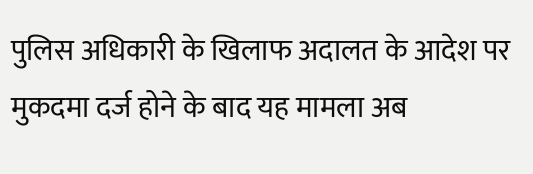पुलिस अधिकारी के खिलाफ अदालत के आदेश पर मुकदमा दर्ज होने के बाद यह मामला अब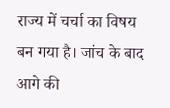राज्य में चर्चा का विषय बन गया है। जांच के बाद आगे की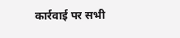कार्रवाई पर सभी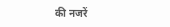की नजरें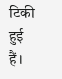टिकी हुई हैं।